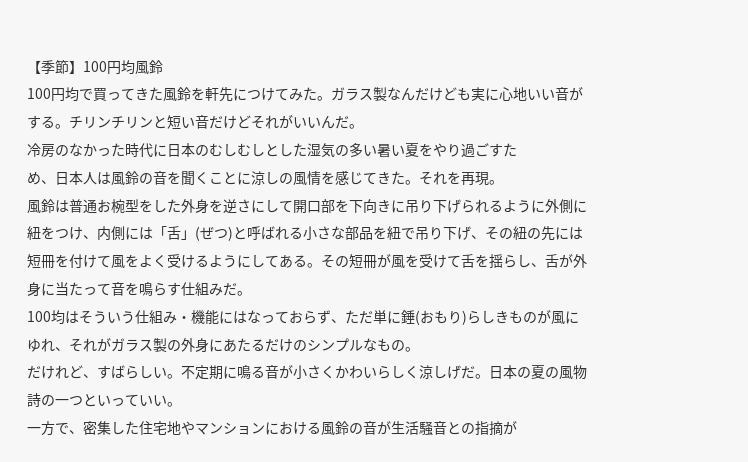【季節】100円均風鈴
100円均で買ってきた風鈴を軒先につけてみた。ガラス製なんだけども実に心地いい音がする。チリンチリンと短い音だけどそれがいいんだ。
冷房のなかった時代に日本のむしむしとした湿気の多い暑い夏をやり過ごすた
め、日本人は風鈴の音を聞くことに涼しの風情を感じてきた。それを再現。
風鈴は普通お椀型をした外身を逆さにして開口部を下向きに吊り下げられるように外側に紐をつけ、内側には「舌」(ぜつ)と呼ばれる小さな部品を紐で吊り下げ、その紐の先には短冊を付けて風をよく受けるようにしてある。その短冊が風を受けて舌を揺らし、舌が外身に当たって音を鳴らす仕組みだ。
100均はそういう仕組み・機能にはなっておらず、ただ単に錘(おもり)らしきものが風にゆれ、それがガラス製の外身にあたるだけのシンプルなもの。
だけれど、すばらしい。不定期に鳴る音が小さくかわいらしく涼しげだ。日本の夏の風物詩の一つといっていい。
一方で、密集した住宅地やマンションにおける風鈴の音が生活騒音との指摘が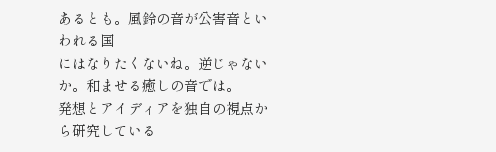あるとも。風鈴の音が公害音といわれる国
にはなりたくないね。逆じゃないか。和ませる癒しの音では。
発想とアイディアを独自の視点から研究している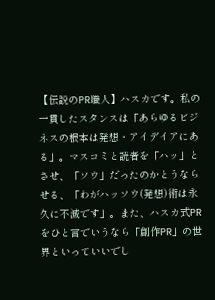【伝説のPR職人】ハスカです。私の一貫したスタンスは「あらゆるビジネスの根本は発想・アイデイアにある」。マスコミと読者を「ハッ」とさせ、「ソウ」だったのかとうならせる、「わがハッソウ(発想)術は永久に不滅です」。また、ハスカ式PRをひと言でいうなら「創作PR」の世界といっていいでし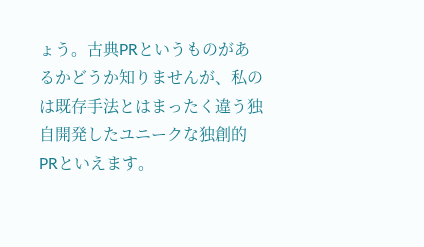ょう。古典PRというものがあるかどうか知りませんが、私のは既存手法とはまったく違う独自開発したユニークな独創的PRといえます。